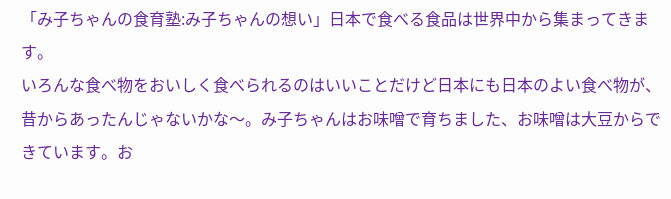「み子ちゃんの食育塾:み子ちゃんの想い」日本で食べる食品は世界中から集まってきます。
いろんな食べ物をおいしく食べられるのはいいことだけど日本にも日本のよい食べ物が、昔からあったんじゃないかな〜。み子ちゃんはお味噌で育ちました、お味噌は大豆からできています。お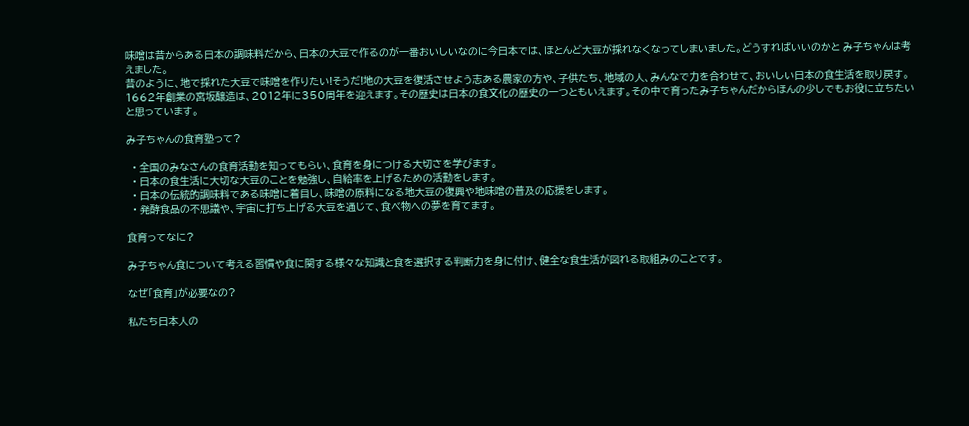味噌は昔からある日本の調味料だから、日本の大豆で作るのが一番おいしいなのに今日本では、ほとんど大豆が採れなくなってしまいました。どうすればいいのかと み子ちゃんは考えました。
昔のように、地で採れた大豆で味噌を作りたい!そうだ!地の大豆を復活させよう志ある農家の方や、子供たち、地域の人、みんなで力を合わせて、おいしい日本の食生活を取り戻す。1662年創業の宮坂醸造は、2012年に350周年を迎えます。その歴史は日本の食文化の歴史の一つともいえます。その中で育ったみ子ちゃんだからほんの少しでもお役に立ちたいと思っています。

み子ちゃんの食育塾って?

  • 全国のみなさんの食育活動を知ってもらい、食育を身につける大切さを学びます。
  • 日本の食生活に大切な大豆のことを勉強し、自給率を上げるための活動をします。
  • 日本の伝統的調味料である味噌に着目し、味噌の原料になる地大豆の復興や地味噌の普及の応援をします。
  • 発酵食品の不思議や、宇宙に打ち上げる大豆を通じて、食べ物への夢を育てます。

食育ってなに?

み子ちゃん食について考える習慣や食に関する様々な知識と食を選択する判断力を身に付け、健全な食生活が図れる取組みのことです。

なぜ「食育」が必要なの?

私たち日本人の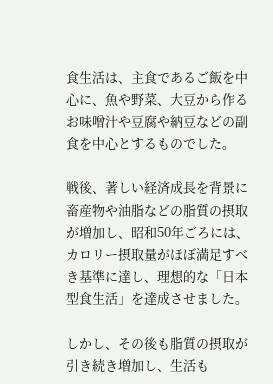食生活は、主食であるご飯を中心に、魚や野菜、大豆から作るお味噌汁や豆腐や納豆などの副食を中心とするものでした。

戦後、著しい経済成長を背景に畜産物や油脂などの脂質の摂取が増加し、昭和50年ごろには、カロリー摂取量がほぼ満足すべき基準に達し、理想的な「日本型食生活」を達成させました。

しかし、その後も脂質の摂取が引き続き増加し、生活も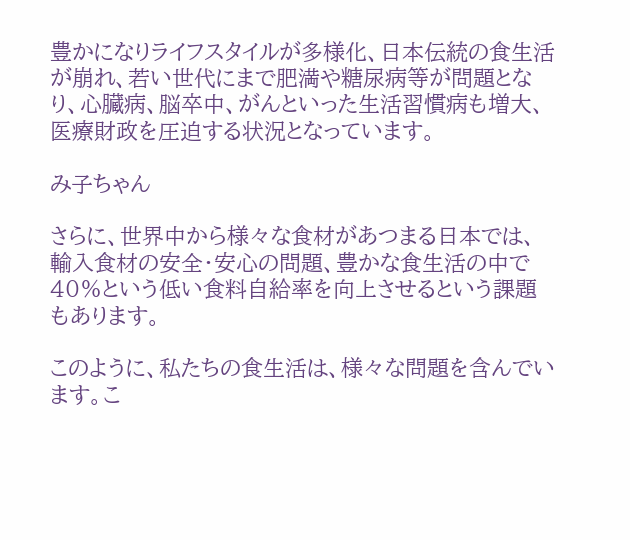豊かになりライフスタイルが多様化、日本伝統の食生活が崩れ、若い世代にまで肥満や糖尿病等が問題となり、心臓病、脳卒中、がんといった生活習慣病も増大、医療財政を圧迫する状況となっています。

み子ちゃん

さらに、世界中から様々な食材があつまる日本では、輸入食材の安全・安心の問題、豊かな食生活の中で40%という低い食料自給率を向上させるという課題もあります。

このように、私たちの食生活は、様々な問題を含んでいます。こ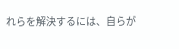れらを解決するには、自らが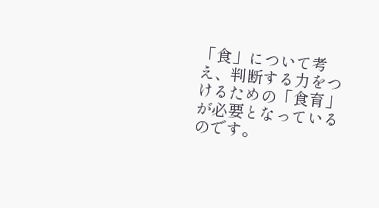「食」について考え、判断する力をつけるための「食育」が必要となっているのです。